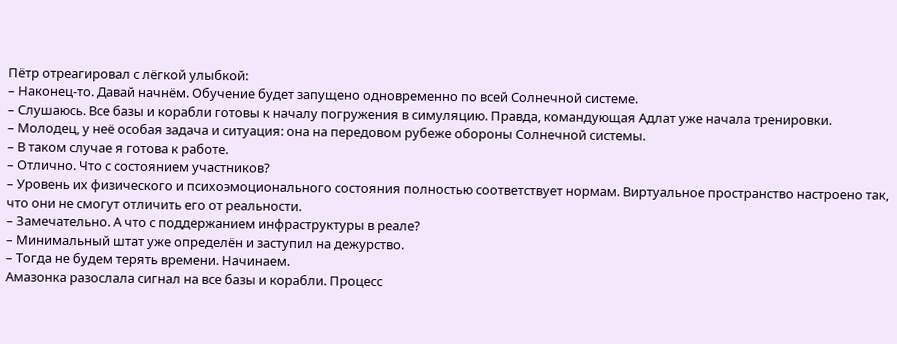Пётр отреагировал с лёгкой улыбкой:
– Наконец-то. Давай начнём. Обучение будет запущено одновременно по всей Солнечной системе.
– Слушаюсь. Все базы и корабли готовы к началу погружения в симуляцию. Правда, командующая Адлат уже начала тренировки.
– Молодец, у неё особая задача и ситуация: она на передовом рубеже обороны Солнечной системы.
– В таком случае я готова к работе.
– Отлично. Что с состоянием участников?
– Уровень их физического и психоэмоционального состояния полностью соответствует нормам. Виртуальное пространство настроено так, что они не смогут отличить его от реальности.
– Замечательно. А что с поддержанием инфраструктуры в реале?
– Минимальный штат уже определён и заступил на дежурство.
– Тогда не будем терять времени. Начинаем.
Амазонка разослала сигнал на все базы и корабли. Процесс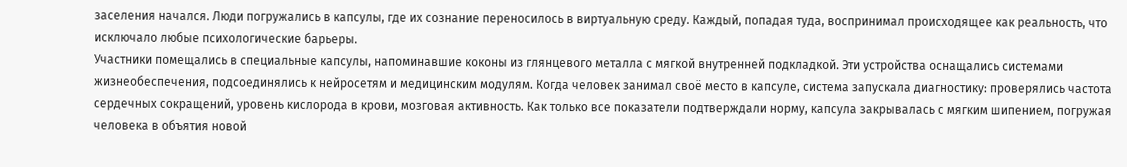заселения начался. Люди погружались в капсулы, где их сознание переносилось в виртуальную среду. Каждый, попадая туда, воспринимал происходящее как реальность, что исключало любые психологические барьеры.
Участники помещались в специальные капсулы, напоминавшие коконы из глянцевого металла с мягкой внутренней подкладкой. Эти устройства оснащались системами жизнеобеспечения, подсоединялись к нейросетям и медицинским модулям. Когда человек занимал своё место в капсуле, система запускала диагностику: проверялись частота сердечных сокращений, уровень кислорода в крови, мозговая активность. Как только все показатели подтверждали норму, капсула закрывалась с мягким шипением, погружая человека в объятия новой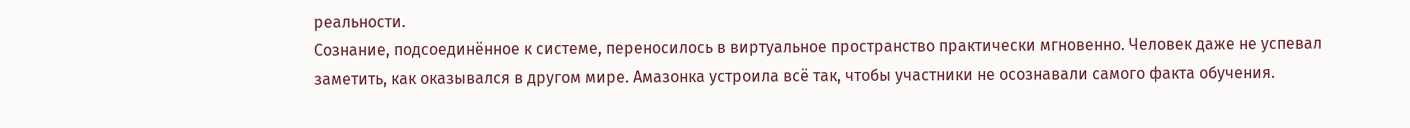реальности.
Сознание, подсоединённое к системе, переносилось в виртуальное пространство практически мгновенно. Человек даже не успевал заметить, как оказывался в другом мире. Амазонка устроила всё так, чтобы участники не осознавали самого факта обучения.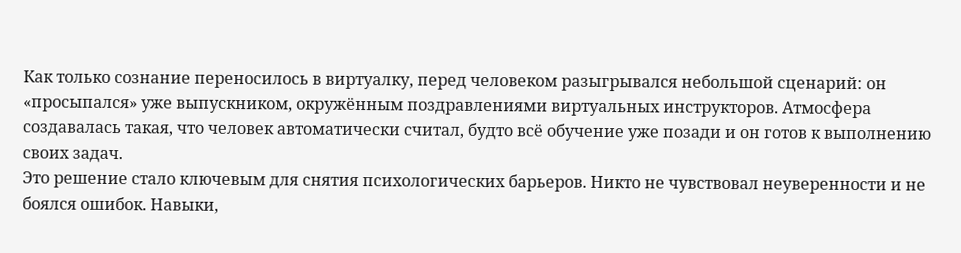Как только сознание переносилось в виртуалку, перед человеком разыгрывался небольшой сценарий: он «просыпался» уже выпускником, окружённым поздравлениями виртуальных инструкторов. Атмосфера создавалась такая, что человек автоматически считал, будто всё обучение уже позади и он готов к выполнению своих задач.
Это решение стало ключевым для снятия психологических барьеров. Никто не чувствовал неуверенности и не боялся ошибок. Навыки,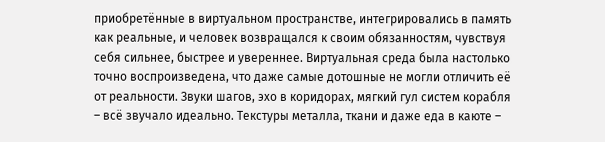приобретённые в виртуальном пространстве, интегрировались в память как реальные, и человек возвращался к своим обязанностям, чувствуя себя сильнее, быстрее и увереннее. Виртуальная среда была настолько точно воспроизведена, что даже самые дотошные не могли отличить её от реальности. Звуки шагов, эхо в коридорах, мягкий гул систем корабля – всё звучало идеально. Текстуры металла, ткани и даже еда в каюте –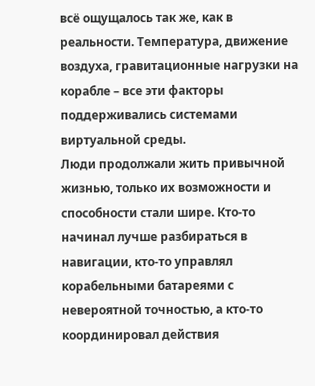всё ощущалось так же, как в реальности. Температура, движение воздуха, гравитационные нагрузки на корабле – все эти факторы поддерживались системами виртуальной среды.
Люди продолжали жить привычной жизнью, только их возможности и способности стали шире. Кто-то начинал лучше разбираться в навигации, кто-то управлял корабельными батареями с невероятной точностью, а кто-то координировал действия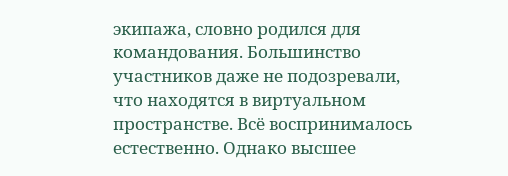экипажа, словно родился для командования. Большинство участников даже не подозревали, что находятся в виртуальном пространстве. Всё воспринималось естественно. Однако высшее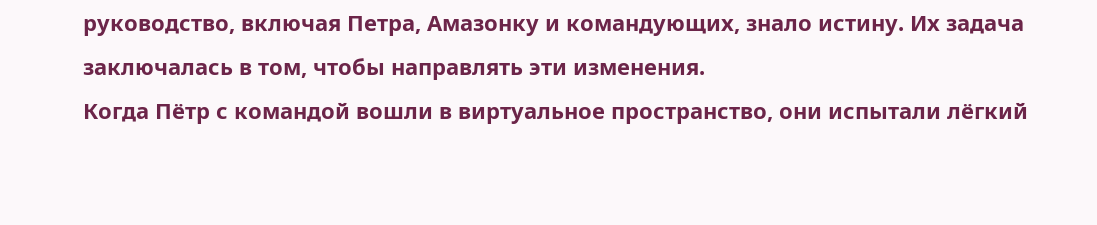руководство, включая Петра, Амазонку и командующих, знало истину. Их задача заключалась в том, чтобы направлять эти изменения.
Когда Пётр с командой вошли в виртуальное пространство, они испытали лёгкий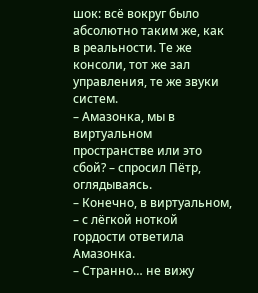шок: всё вокруг было абсолютно таким же, как в реальности. Те же консоли, тот же зал управления, те же звуки систем.
– Амазонка, мы в виртуальном пространстве или это сбой? – спросил Пётр, оглядываясь.
– Конечно, в виртуальном, – с лёгкой ноткой гордости ответила Амазонка.
– Странно… не вижу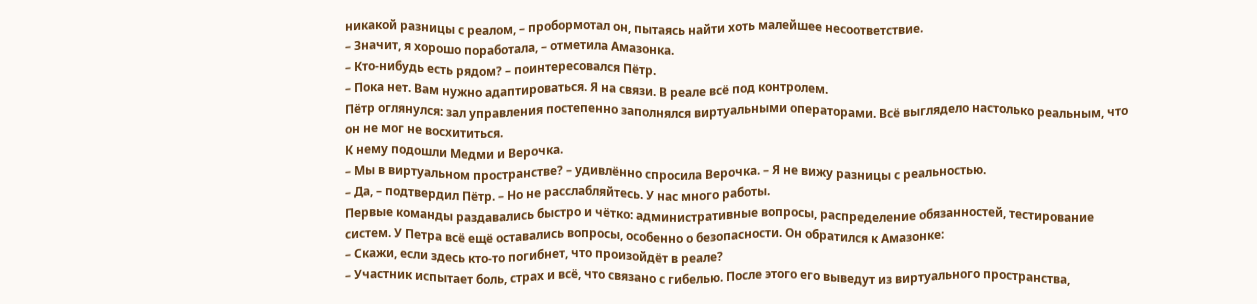никакой разницы с реалом, – пробормотал он, пытаясь найти хоть малейшее несоответствие.
– Значит, я хорошо поработала, – отметила Амазонка.
– Кто-нибудь есть рядом? – поинтересовался Пётр.
– Пока нет. Вам нужно адаптироваться. Я на связи. В реале всё под контролем.
Пётр оглянулся: зал управления постепенно заполнялся виртуальными операторами. Всё выглядело настолько реальным, что он не мог не восхититься.
К нему подошли Медми и Верочка.
– Мы в виртуальном пространстве? – удивлённо спросила Верочка. – Я не вижу разницы с реальностью.
– Да, – подтвердил Пётр. – Но не расслабляйтесь. У нас много работы.
Первые команды раздавались быстро и чётко: административные вопросы, распределение обязанностей, тестирование систем. У Петра всё ещё оставались вопросы, особенно о безопасности. Он обратился к Амазонке:
– Скажи, если здесь кто-то погибнет, что произойдёт в реале?
– Участник испытает боль, страх и всё, что связано с гибелью. После этого его выведут из виртуального пространства,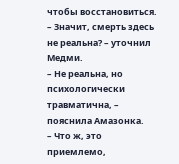чтобы восстановиться.
– Значит, смерть здесь не реальна? – уточнил Медми.
– Не реальна, но психологически травматична, – пояснила Амазонка.
– Что ж, это приемлемо,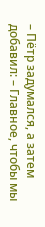– Пётр задумался, а затем добавил: – Главное, чтобы мы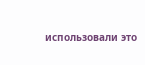использовали это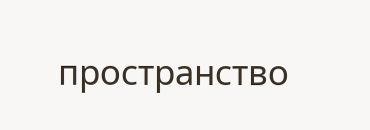пространство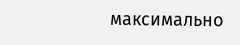максимально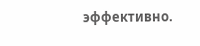эффективно.